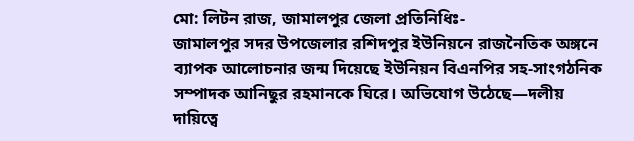মো: লিটন রাজ, জামালপুর জেলা প্রতিনিধিঃ-
জামালপুর সদর উপজেলার রশিদপুর ইউনিয়নে রাজনৈতিক অঙ্গনে ব্যাপক আলোচনার জন্ম দিয়েছে ইউনিয়ন বিএনপির সহ-সাংগঠনিক সম্পাদক আনিছুর রহমানকে ঘিরে। অভিযোগ উঠেছে—দলীয় দায়িত্বে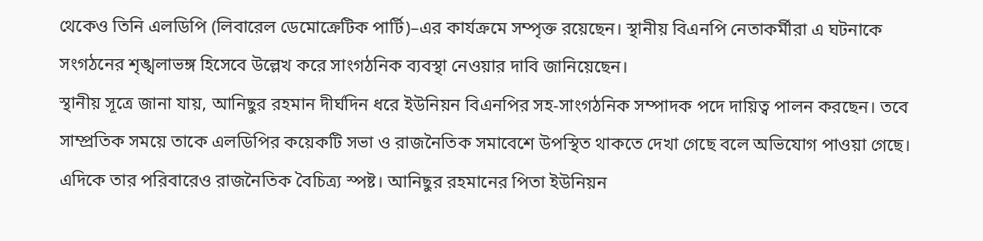থেকেও তিনি এলডিপি (লিবারেল ডেমোক্রেটিক পার্টি)–এর কার্যক্রমে সম্পৃক্ত রয়েছেন। স্থানীয় বিএনপি নেতাকর্মীরা এ ঘটনাকে সংগঠনের শৃঙ্খলাভঙ্গ হিসেবে উল্লেখ করে সাংগঠনিক ব্যবস্থা নেওয়ার দাবি জানিয়েছেন।
স্থানীয় সূত্রে জানা যায়, আনিছুর রহমান দীর্ঘদিন ধরে ইউনিয়ন বিএনপির সহ-সাংগঠনিক সম্পাদক পদে দায়িত্ব পালন করছেন। তবে সাম্প্রতিক সময়ে তাকে এলডিপির কয়েকটি সভা ও রাজনৈতিক সমাবেশে উপস্থিত থাকতে দেখা গেছে বলে অভিযোগ পাওয়া গেছে।
এদিকে তার পরিবারেও রাজনৈতিক বৈচিত্র্য স্পষ্ট। আনিছুর রহমানের পিতা ইউনিয়ন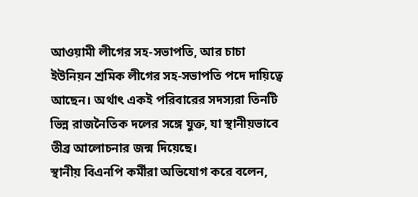আওয়ামী লীগের সহ-সভাপতি, আর চাচা ইউনিয়ন শ্রমিক লীগের সহ-সভাপতি পদে দায়িত্বে আছেন। অর্থাৎ একই পরিবারের সদস্যরা তিনটি ভিন্ন রাজনৈতিক দলের সঙ্গে যুক্ত, যা স্থানীয়ভাবে তীব্র আলোচনার জন্ম দিয়েছে।
স্থানীয় বিএনপি কর্মীরা অভিযোগ করে বলেন,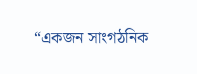“একজন সাংগঠনিক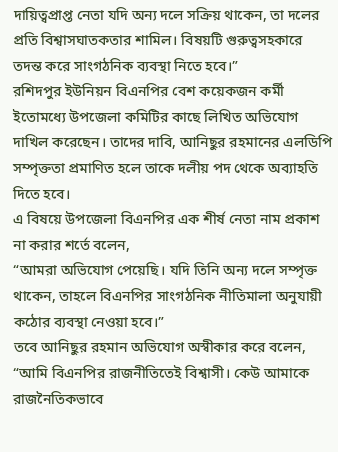দায়িত্বপ্রাপ্ত নেতা যদি অন্য দলে সক্রিয় থাকেন, তা দলের প্রতি বিশ্বাসঘাতকতার শামিল। বিষয়টি গুরুত্বসহকারে তদন্ত করে সাংগঠনিক ব্যবস্থা নিতে হবে।”
রশিদপুর ইউনিয়ন বিএনপির বেশ কয়েকজন কর্মী ইতোমধ্যে উপজেলা কমিটির কাছে লিখিত অভিযোগ দাখিল করেছেন। তাদের দাবি, আনিছুর রহমানের এলডিপি সম্পৃক্ততা প্রমাণিত হলে তাকে দলীয় পদ থেকে অব্যাহতি দিতে হবে।
এ বিষয়ে উপজেলা বিএনপির এক শীর্ষ নেতা নাম প্রকাশ না করার শর্তে বলেন,
“আমরা অভিযোগ পেয়েছি। যদি তিনি অন্য দলে সম্পৃক্ত থাকেন, তাহলে বিএনপির সাংগঠনিক নীতিমালা অনুযায়ী কঠোর ব্যবস্থা নেওয়া হবে।”
তবে আনিছুর রহমান অভিযোগ অস্বীকার করে বলেন,
“আমি বিএনপির রাজনীতিতেই বিশ্বাসী। কেউ আমাকে রাজনৈতিকভাবে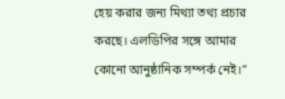হেয় করার জন্য মিথ্যা তথ্য প্রচার করছে। এলডিপির সঙ্গে আমার কোনো আনুষ্ঠানিক সম্পর্ক নেই।”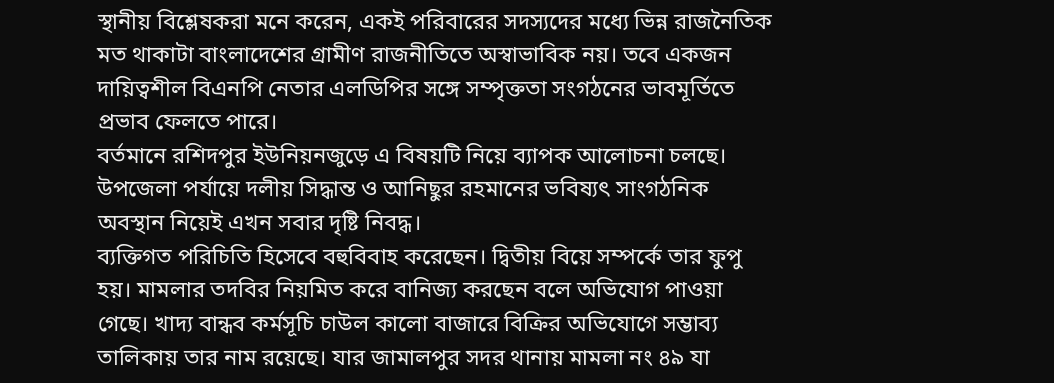স্থানীয় বিশ্লেষকরা মনে করেন, একই পরিবারের সদস্যদের মধ্যে ভিন্ন রাজনৈতিক মত থাকাটা বাংলাদেশের গ্রামীণ রাজনীতিতে অস্বাভাবিক নয়। তবে একজন দায়িত্বশীল বিএনপি নেতার এলডিপির সঙ্গে সম্পৃক্ততা সংগঠনের ভাবমূর্তিতে প্রভাব ফেলতে পারে।
বর্তমানে রশিদপুর ইউনিয়নজুড়ে এ বিষয়টি নিয়ে ব্যাপক আলোচনা চলছে। উপজেলা পর্যায়ে দলীয় সিদ্ধান্ত ও আনিছুর রহমানের ভবিষ্যৎ সাংগঠনিক অবস্থান নিয়েই এখন সবার দৃষ্টি নিবদ্ধ।
ব্যক্তিগত পরিচিতি হিসেবে বহুবিবাহ করেছেন। দ্বিতীয় বিয়ে সম্পর্কে তার ফুপু হয়। মামলার তদবির নিয়মিত করে বানিজ্য করছেন বলে অভিযোগ পাওয়া গেছে। খাদ্য বান্ধব কর্মসূচি চাউল কালো বাজারে বিক্রির অভিযোগে সম্ভাব্য তালিকায় তার নাম রয়েছে। যার জামালপুর সদর থানায় মামলা নং ৪৯ যা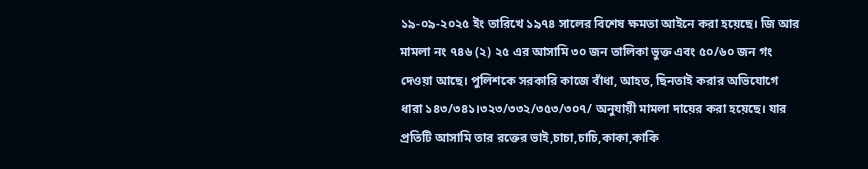১৯-০৯-২০২৫ ইং তারিখে ১৯৭৪ সালের বিশেষ ক্ষমতা আইনে করা হয়েছে। জি আর মামলা নং ৭৪৬ (২) ২৫ এর আসামি ৩০ জন তালিকা ভুক্ত এবং ৫০/৬০ জন গং দেওয়া আছে। পুলিশকে সরকারি কাজে বাঁধা, আহত, ছিনতাই করার অভিযোগে ধারা ১৪৩/৩৪১।৩২৩/৩৩২/৩৫৩/৩০৭/ অনুযায়ী মামলা দায়ের করা হয়েছে। যার প্রতিটি আসামি তার রক্তের ভাই,চাচা,চাচি,কাকা,কাকি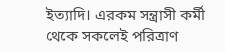ইত্যাদি। এরকম সন্ত্রাসী কর্মী থেকে সকলেই পরিত্রাণ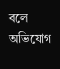বলে অভিযোগ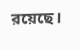রয়েছে।